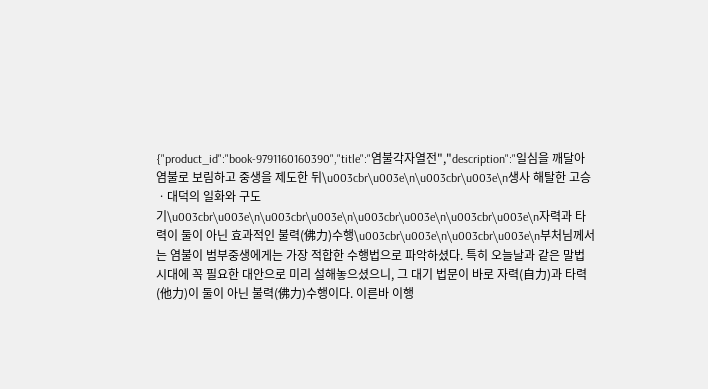{"product_id":"book-9791160160390","title":"염불각자열전","description":"일심을 깨달아 염불로 보림하고 중생을 제도한 뒤\u003cbr\u003e\n\u003cbr\u003e\n생사 해탈한 고승ㆍ대덕의 일화와 구도기\u003cbr\u003e\n\u003cbr\u003e\n\u003cbr\u003e\n\u003cbr\u003e\n자력과 타력이 둘이 아닌 효과적인 불력(佛力)수행\u003cbr\u003e\n\u003cbr\u003e\n부처님께서는 염불이 범부중생에게는 가장 적합한 수행법으로 파악하셨다. 특히 오늘날과 같은 말법시대에 꼭 필요한 대안으로 미리 설해놓으셨으니, 그 대기 법문이 바로 자력(自力)과 타력(他力)이 둘이 아닌 불력(佛力)수행이다. 이른바 이행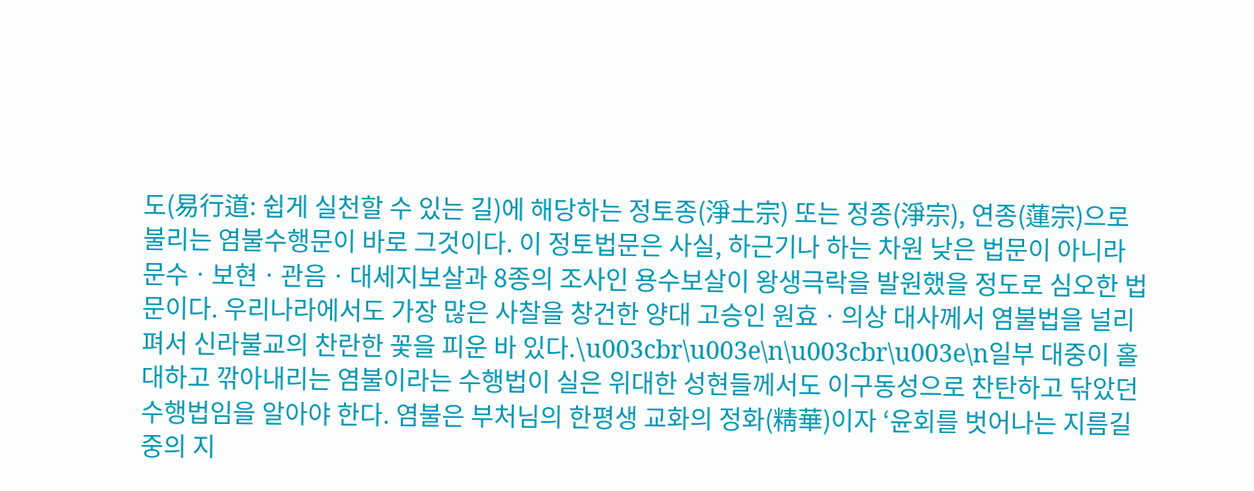도(易行道: 쉽게 실천할 수 있는 길)에 해당하는 정토종(淨土宗) 또는 정종(淨宗), 연종(蓮宗)으로 불리는 염불수행문이 바로 그것이다. 이 정토법문은 사실, 하근기나 하는 차원 낮은 법문이 아니라 문수ㆍ보현ㆍ관음ㆍ대세지보살과 8종의 조사인 용수보살이 왕생극락을 발원했을 정도로 심오한 법문이다. 우리나라에서도 가장 많은 사찰을 창건한 양대 고승인 원효ㆍ의상 대사께서 염불법을 널리 펴서 신라불교의 찬란한 꽃을 피운 바 있다.\u003cbr\u003e\n\u003cbr\u003e\n일부 대중이 홀대하고 깎아내리는 염불이라는 수행법이 실은 위대한 성현들께서도 이구동성으로 찬탄하고 닦았던 수행법임을 알아야 한다. 염불은 부처님의 한평생 교화의 정화(精華)이자 ‘윤회를 벗어나는 지름길 중의 지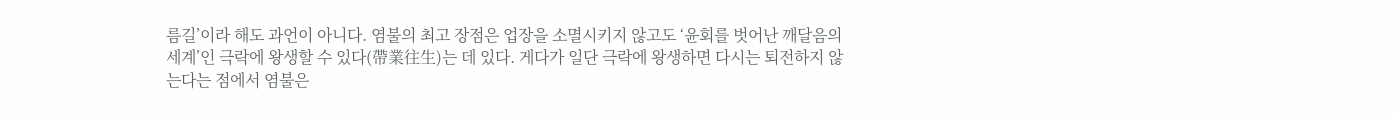름길’이라 해도 과언이 아니다. 염불의 최고 장점은 업장을 소멸시키지 않고도 ‘윤회를 벗어난 깨달음의 세계’인 극락에 왕생할 수 있다(帶業往生)는 데 있다. 게다가 일단 극락에 왕생하면 다시는 퇴전하지 않는다는 점에서 염불은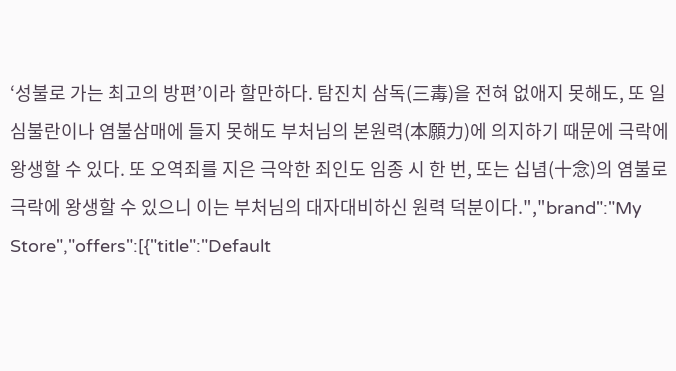‘성불로 가는 최고의 방편’이라 할만하다. 탐진치 삼독(三毒)을 전혀 없애지 못해도, 또 일심불란이나 염불삼매에 들지 못해도 부처님의 본원력(本願力)에 의지하기 때문에 극락에 왕생할 수 있다. 또 오역죄를 지은 극악한 죄인도 임종 시 한 번, 또는 십념(十念)의 염불로 극락에 왕생할 수 있으니 이는 부처님의 대자대비하신 원력 덕분이다.","brand":"My Store","offers":[{"title":"Default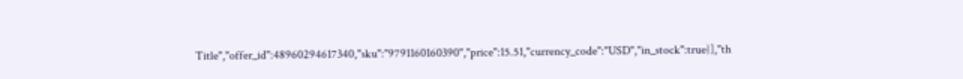Title","offer_id":48960294617340,"sku":"9791160160390","price":15.51,"currency_code":"USD","in_stock":true}],"th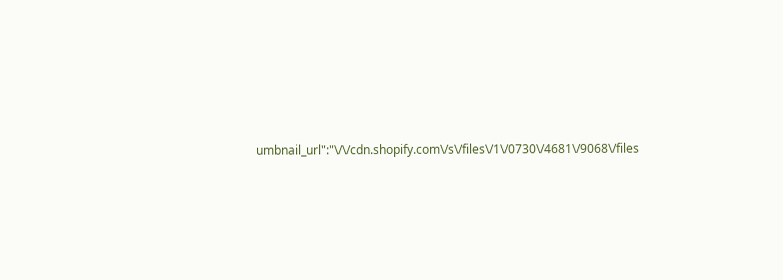umbnail_url":"\/\/cdn.shopify.com\/s\/files\/1\/0730\/4681\/9068\/files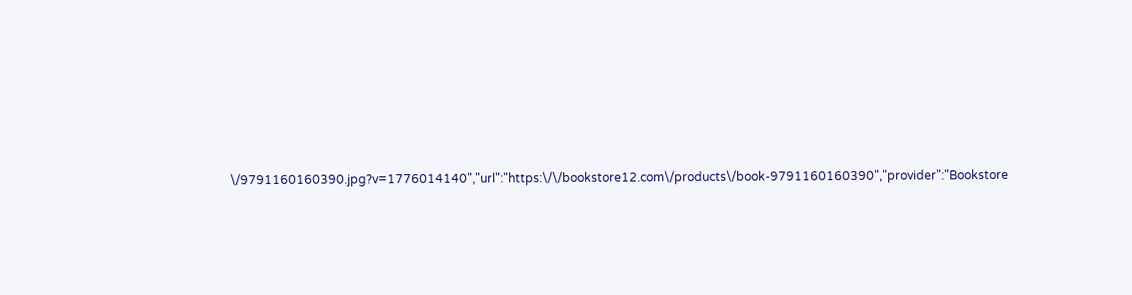\/9791160160390.jpg?v=1776014140","url":"https:\/\/bookstore12.com\/products\/book-9791160160390","provider":"Bookstore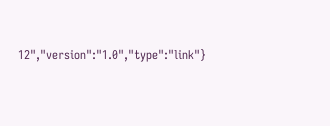12","version":"1.0","type":"link"}